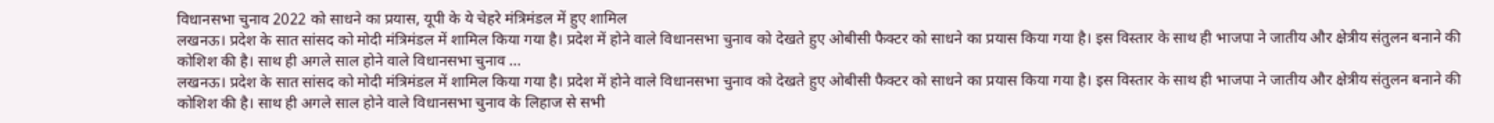विधानसभा चुनाव 2022 को साधने का प्रयास, यूपी के ये चेहरे मंत्रिमंडल में हुए शामिल
लखनऊ। प्रदेश के सात सांसद को मोदी मंत्रिमंडल में शामिल किया गया है। प्रदेश में होने वाले विधानसभा चुनाव को देखते हुए ओबीसी फैक्टर को साधने का प्रयास किया गया है। इस विस्तार के साथ ही भाजपा ने जातीय और क्षेत्रीय संतुलन बनाने की कोशिश की है। साथ ही अगले साल होने वाले विधानसभा चुनाव …
लखनऊ। प्रदेश के सात सांसद को मोदी मंत्रिमंडल में शामिल किया गया है। प्रदेश में होने वाले विधानसभा चुनाव को देखते हुए ओबीसी फैक्टर को साधने का प्रयास किया गया है। इस विस्तार के साथ ही भाजपा ने जातीय और क्षेत्रीय संतुलन बनाने की कोशिश की है। साथ ही अगले साल होने वाले विधानसभा चुनाव के लिहाज से सभी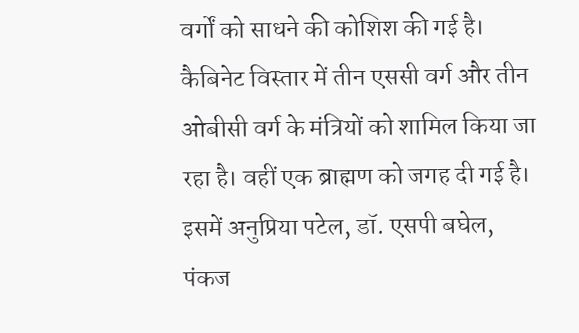वर्गों को साधने की कोशिश की गई है। कैबिनेट विस्तार में तीन एससी वर्ग और तीन ओबीसी वर्ग के मंत्रियों को शामिल किया जा रहा है। वहीं एक ब्राह्मण को जगह दी गई है।
इसमें अनुप्रिया पटेल, डॉ. एसपी बघेल, पंकज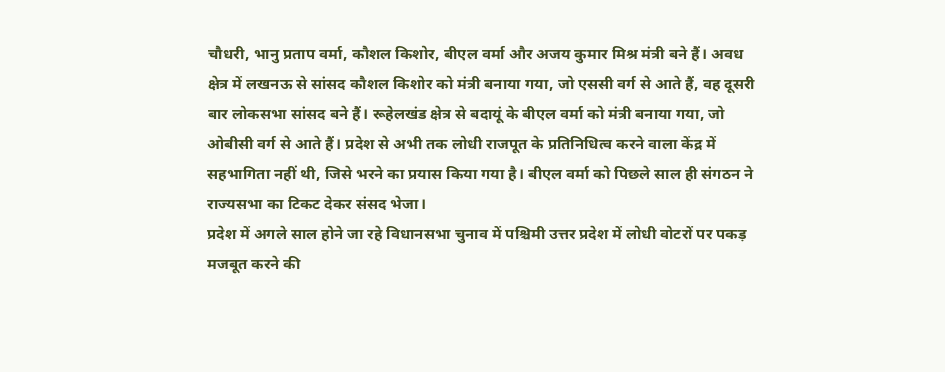चौधरी, भानु प्रताप वर्मा, कौशल किशोर, बीएल वर्मा और अजय कुमार मिश्र मंत्री बने हैं। अवध क्षेत्र में लखनऊ से सांसद कौशल किशोर को मंत्री बनाया गया, जो एससी वर्ग से आते हैं, वह दूसरी बार लोकसभा सांसद बने हैं। रूहेलखंड क्षेत्र से बदायूं के बीएल वर्मा को मंत्री बनाया गया, जो ओबीसी वर्ग से आते हैं। प्रदेश से अभी तक लोधी राजपूत के प्रतिनिधित्व करने वाला केंद्र में सहभागिता नहीं थी, जिसे भरने का प्रयास किया गया है। बीएल वर्मा को पिछले साल ही संगठन ने राज्यसभा का टिकट देकर संसद भेजा।
प्रदेश में अगले साल होने जा रहे विधानसभा चुनाव में पश्चिमी उत्तर प्रदेश में लोधी वोटरों पर पकड़ मजबूत करने की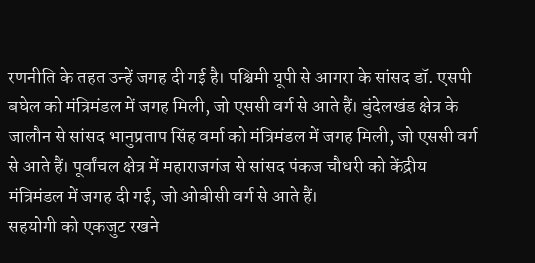रणनीति के तहत उन्हें जगह दी गई है। पश्चिमी यूपी से आगरा के सांसद डॉ. एसपी बघेल को मंत्रिमंडल में जगह मिली, जो एससी वर्ग से आते हैं। बुंदेलखंड क्षेत्र के जालौन से सांसद भानुप्रताप सिंह वर्मा को मंत्रिमंडल में जगह मिली, जो एससी वर्ग से आते हैं। पूर्वांचल क्षेत्र में महाराजगंज से सांसद पंकज चौधरी को केंद्रीय मंत्रिमंडल में जगह दी गई, जो ओबीसी वर्ग से आते हैं।
सहयोगी को एकजुट रखने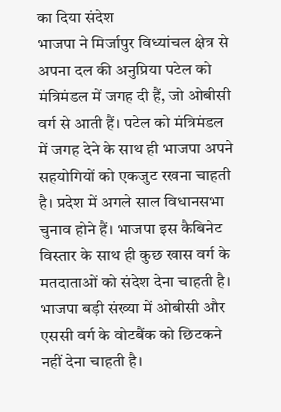का दिया संदेश
भाजपा ने मिर्जापुर विध्यांचल क्षेत्र से अपना दल की अनुप्रिया पटेल को मंत्रिमंडल में जगह दी हैं, जो ओबीसी वर्ग से आती हैं। पटेल को मंत्रिमंडल में जगह देने के साथ ही भाजपा अपने सहयोगियों को एकजुट रखना चाहती है। प्रदेश में अगले साल विधानसभा चुनाव होने हैं। भाजपा इस कैबिनेट विस्तार के साथ ही कुछ खास वर्ग के मतदाताओं को संदेश देना चाहती है। भाजपा बड़ी संख्या में ओबीसी और एससी वर्ग के वोटबैंक को छिटकने नहीं देना चाहती है।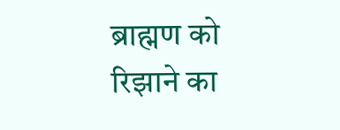ब्राह्मण को रिझाने का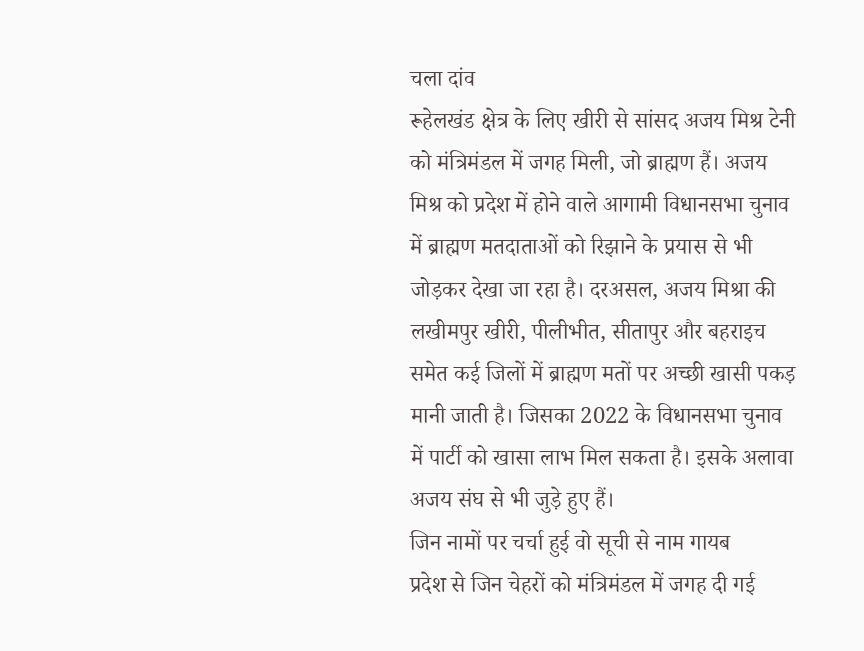चला दांव
रूहेलखंड क्षेत्र के लिए खीरी से सांसद अजय मिश्र टेनी को मंत्रिमंडल में जगह मिली, जो ब्राह्मण हैं। अजय मिश्र को प्रदेश में होने वाले आगामी विधानसभा चुनाव में ब्राह्मण मतदाताओं को रिझाने के प्रयास से भी जोड़कर देखा जा रहा है। दरअसल, अजय मिश्रा की लखीमपुर खीरी, पीलीभीत, सीतापुर और बहराइच समेत कई जिलों में ब्राह्मण मतों पर अच्छी खासी पकड़ मानी जाती है। जिसका 2022 के विधानसभा चुनाव में पार्टी को खासा लाभ मिल सकता है। इसके अलावा अजय संघ से भी जुड़े हुए हैं।
जिन नामों पर चर्चा हुई वो सूची से नाम गायब
प्रदेश से जिन चेहरों को मंत्रिमंडल में जगह दी गई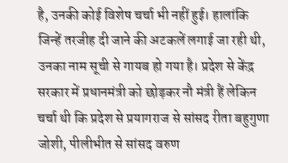है, उनकी कोई विशेष चर्चा भी नहीं हुई। हालांकि जिन्हें तरजीह दी जाने की अटकलें लगाई जा रही थी, उनका नाम सूची से गायब हो गया है। प्रदेश से केंद्र सरकार में प्रधानमंत्री को छोड़कर नौ मंत्री हैं लेकिन चर्चा थी कि प्रदेश से प्रयागराज से सांसद रीता बहुगुणा जोशी, पीलीभीत से सांसद वरुण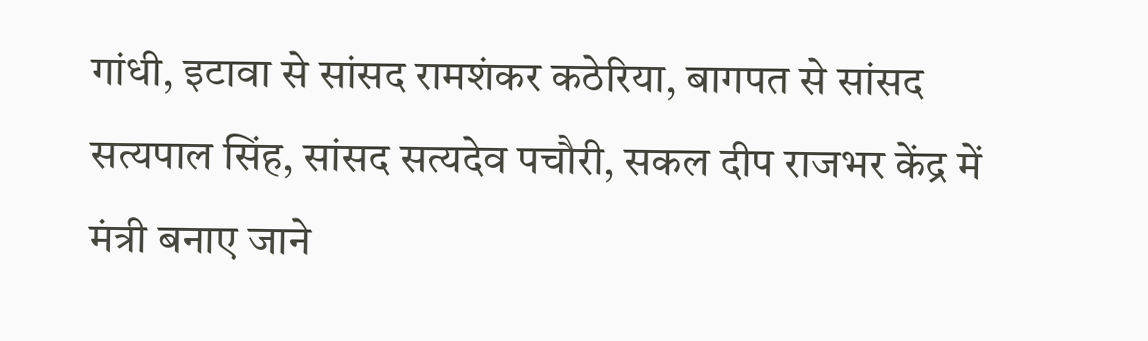गांधी, इटावा से सांसद रामशंकर कठेरिया, बागपत से सांसद सत्यपाल सिंह, सांसद सत्यदेव पचौरी, सकल दीप राजभर केंद्र में मंत्री बनाए जाने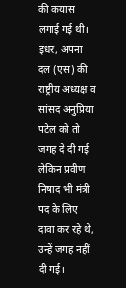की कयास लगाई गई थी। इधर, अपना दल (एस) की राष्ट्रीय अध्यक्ष व सांसद अनुप्रिया पटेल को तो जगह दे दी गई लेकिन प्रवीण निषाद भी मंत्री पद के लिए दावा कर रहे थे, उन्हें जगह नहीं दी गई।